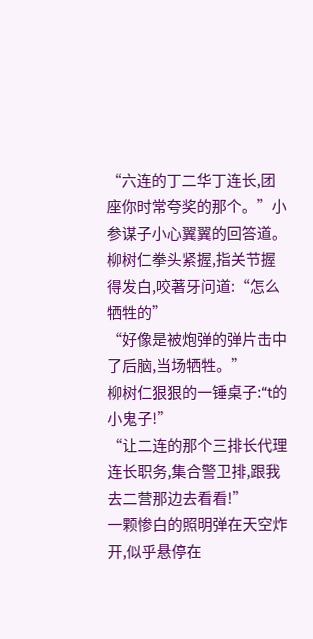“六连的丁二华丁连长,团座你时常夸奖的那个。”小参谋子小心翼翼的回答道。
柳树仁拳头紧握,指关节握得发白,咬著牙问道:“怎么牺牲的”
“好像是被炮弹的弹片击中了后脑,当场牺牲。”
柳树仁狠狠的一锤桌子:“t的小鬼子!”
“让二连的那个三排长代理连长职务,集合警卫排,跟我去二营那边去看看!”
一颗惨白的照明弹在天空炸开,似乎悬停在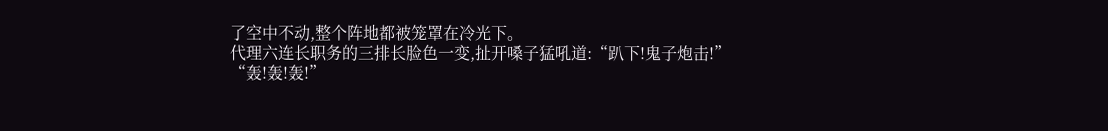了空中不动,整个阵地都被笼罩在冷光下。
代理六连长职务的三排长脸色一变,扯开嗓子猛吼道:“趴下!鬼子炮击!”
“轰!轰!轰!”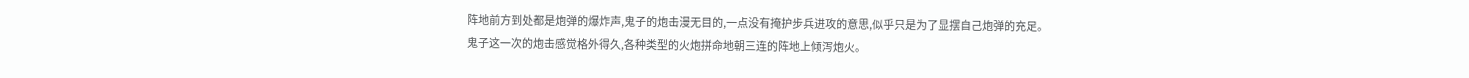阵地前方到处都是炮弹的爆炸声,鬼子的炮击漫无目的,一点没有掩护步兵进攻的意思,似乎只是为了显摆自己炮弹的充足。
鬼子这一次的炮击感觉格外得久,各种类型的火炮拼命地朝三连的阵地上倾泻炮火。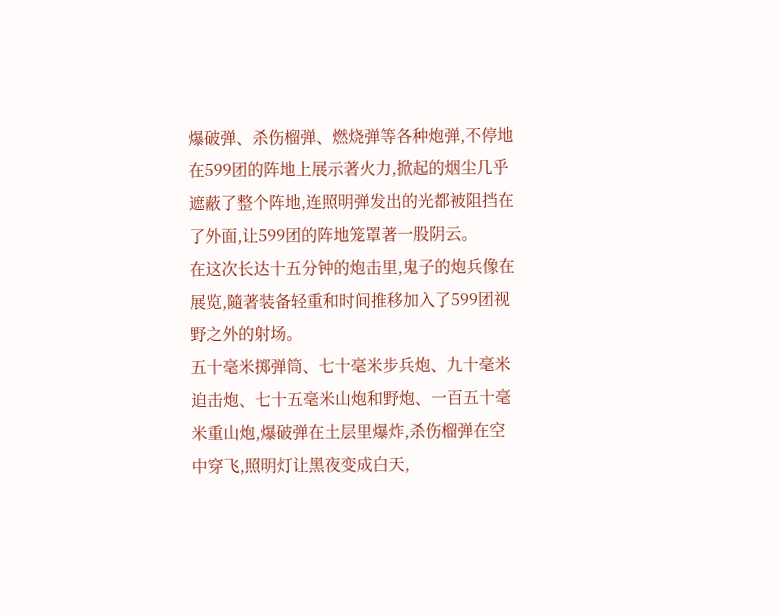爆破弹、杀伤榴弹、燃烧弹等各种炮弹,不停地在599团的阵地上展示著火力,掀起的烟尘几乎遮蔽了整个阵地,连照明弹发出的光都被阻挡在了外面,让599团的阵地笼罩著一股阴云。
在这次长达十五分钟的炮击里,鬼子的炮兵像在展览,隨著装备轻重和时间推移加入了599团视野之外的射场。
五十毫米掷弹筒、七十毫米步兵炮、九十毫米迫击炮、七十五毫米山炮和野炮、一百五十毫米重山炮,爆破弹在土层里爆炸,杀伤榴弹在空中穿飞,照明灯让黑夜变成白天,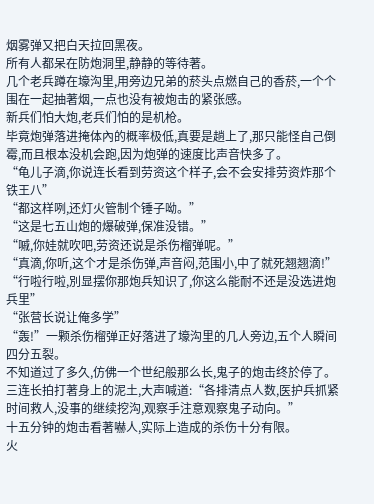烟雾弹又把白天拉回黑夜。
所有人都呆在防炮洞里,静静的等待著。
几个老兵蹲在壕沟里,用旁边兄弟的菸头点燃自己的香菸,一个个围在一起抽著烟,一点也没有被炮击的紧张感。
新兵们怕大炮,老兵们怕的是机枪。
毕竟炮弹落进掩体內的概率极低,真要是趟上了,那只能怪自己倒霉,而且根本没机会跑,因为炮弹的速度比声音快多了。
“龟儿子滴,你说连长看到劳资这个样子,会不会安排劳资炸那个铁王八”
“都这样咧,还灯火管制个锤子呦。”
“这是七五山炮的爆破弹,保准没错。”
“嘁,你娃就吹吧,劳资还说是杀伤榴弹呢。”
“真滴,你听,这个才是杀伤弹,声音闷,范围小,中了就死翘翘滴!”
“行啦行啦,別显摆你那炮兵知识了,你这么能耐不还是没选进炮兵里”
“张营长说让俺多学”
“轰!”一颗杀伤榴弹正好落进了壕沟里的几人旁边,五个人瞬间四分五裂。
不知道过了多久,仿佛一个世纪般那么长,鬼子的炮击终於停了。
三连长拍打著身上的泥土,大声喊道:“各排清点人数,医护兵抓紧时间救人,没事的继续挖沟,观察手注意观察鬼子动向。”
十五分钟的炮击看著嚇人,实际上造成的杀伤十分有限。
火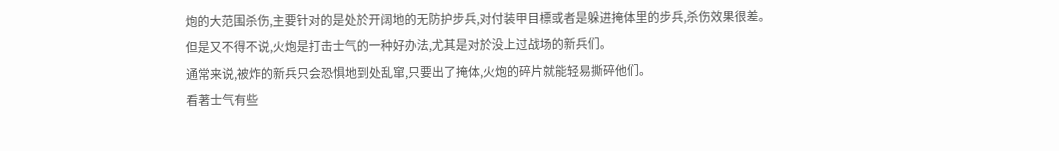炮的大范围杀伤,主要针对的是处於开阔地的无防护步兵,对付装甲目標或者是躲进掩体里的步兵,杀伤效果很差。
但是又不得不说,火炮是打击士气的一种好办法,尤其是对於没上过战场的新兵们。
通常来说,被炸的新兵只会恐惧地到处乱窜,只要出了掩体,火炮的碎片就能轻易撕碎他们。
看著士气有些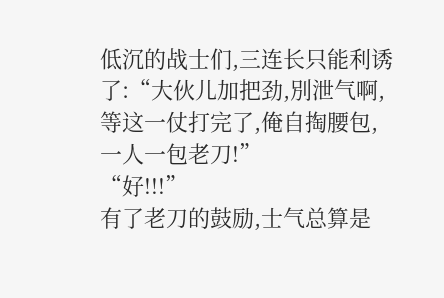低沉的战士们,三连长只能利诱了:“大伙儿加把劲,別泄气啊,等这一仗打完了,俺自掏腰包,一人一包老刀!”
“好!!!”
有了老刀的鼓励,士气总算是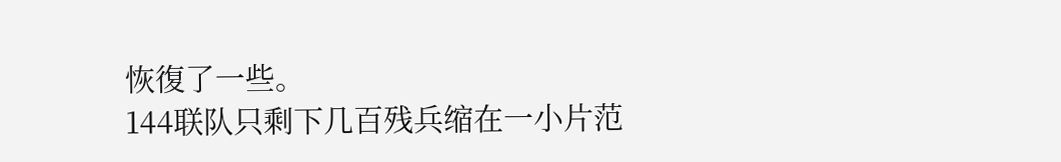恢復了一些。
144联队只剩下几百残兵缩在一小片范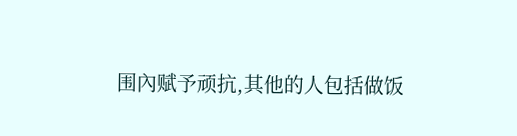围內赋予顽抗,其他的人包括做饭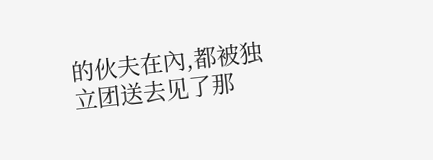的伙夫在內,都被独立团送去见了那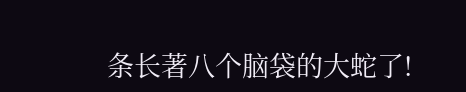条长著八个脑袋的大蛇了!